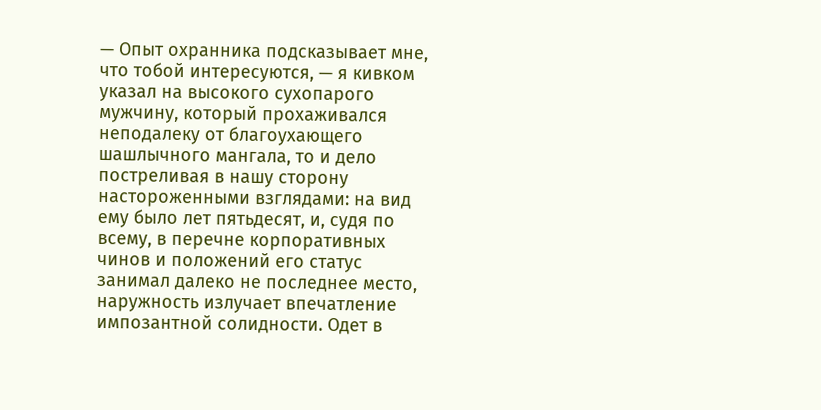— Опыт охранника подсказывает мне, что тобой интересуются, — я кивком указал на высокого сухопарого мужчину, который прохаживался неподалеку от благоухающего шашлычного мангала, то и дело постреливая в нашу сторону настороженными взглядами: на вид ему было лет пятьдесят, и, судя по всему, в перечне корпоративных чинов и положений его статус занимал далеко не последнее место, наружность излучает впечатление импозантной солидности. Одет в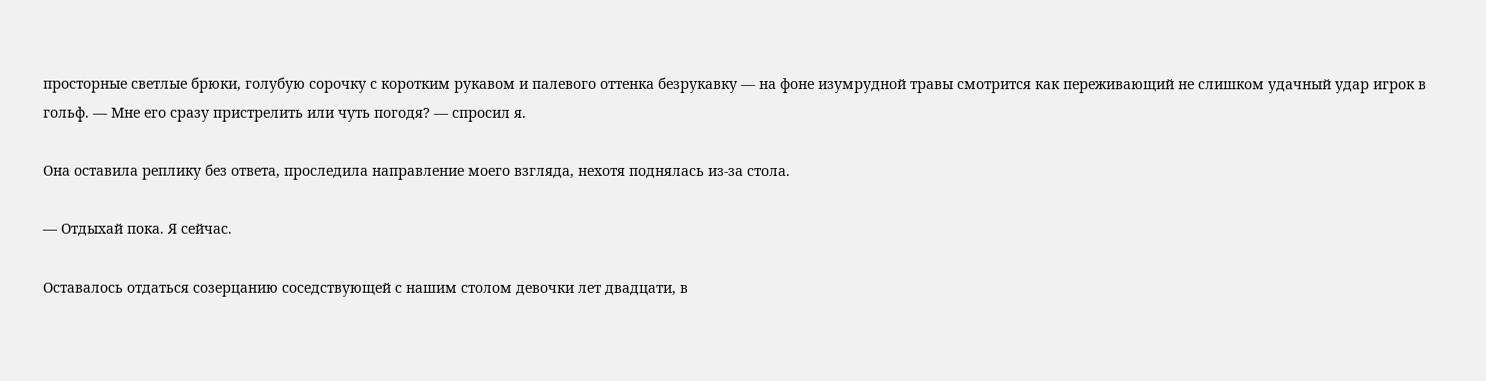просторные светлые брюки, голубую сорочку с коротким рукавом и палевого оттенка безрукавку — на фоне изумрудной травы смотрится как переживающий не слишком удачный удар игрок в гольф. — Мне его сразу пристрелить или чуть погодя? — спросил я.

Она оставила реплику без ответа, проследила направление моего взгляда, нехотя поднялась из-за стола.

— Отдыхай пока. Я сейчас.

Оставалось отдаться созерцанию соседствующей с нашим столом девочки лет двадцати, в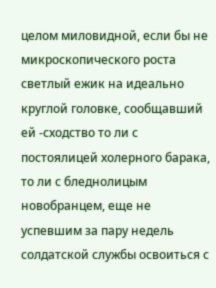целом миловидной, если бы не микроскопического роста светлый ежик на идеально круглой головке, сообщавший ей -сходство то ли с постоялицей холерного барака, то ли с бледнолицым новобранцем, еще не успевшим за пару недель солдатской службы освоиться с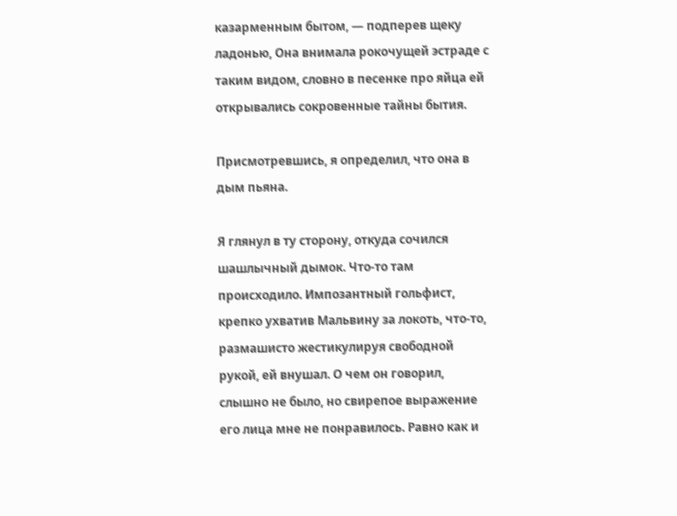казарменным бытом, — подперев щеку ладонью, Она внимала рокочущей эстраде с таким видом, словно в песенке про яйца ей открывались сокровенные тайны бытия.

Присмотревшись, я определил, что она в дым пьяна.

Я глянул в ту сторону, откуда сочился шашлычный дымок. Что-то там происходило. Импозантный гольфист, крепко ухватив Мальвину за локоть, что-то, размашисто жестикулируя свободной рукой, ей внушал. О чем он говорил, слышно не было, но свирепое выражение его лица мне не понравилось. Равно как и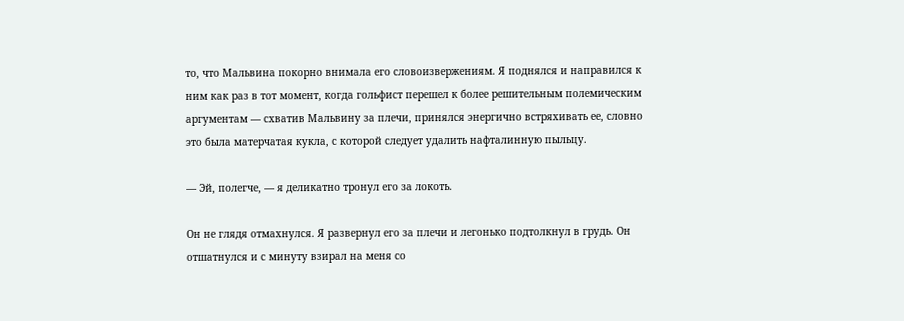то, что Мальвина покорно внимала его словоизвержениям. Я поднялся и направился к ним как раз в тот момент, когда гольфист перешел к более решительным полемическим аргументам — схватив Мальвину за плечи, принялся энергично встряхивать ее, словно это была матерчатая кукла, с которой следует удалить нафталинную пыльцу.

— Эй, полегче, — я деликатно тронул его за локоть.

Он не глядя отмахнулся. Я развернул его за плечи и легонько подтолкнул в грудь. Он отшатнулся и с минуту взирал на меня со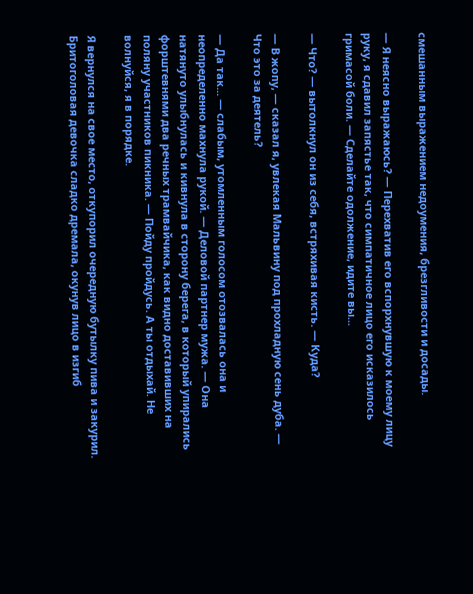смешанным выражением недоумения, брезгливости и досады.

— Я неясно выражаюсь? — Перехватив его вспорхнувшую к моему лицу руку, я сдавил запястье так, что симпатичное лицо его исказилось гримасой боли. — Сделайте одолжение, идите вы...

— Что? — вытолкнул он из себя, встряхивая кисть. — Куда?

— В жопу, — сказал я, увлекая Мальвину под прохладную сень дуба. — Что это за деятель?

— Да так... — слабым, утомленным голосом отозвалась она и неопределенно махнула рукой. — Деловой партнер мужа. — Она натянуто улыбнулась и кивнула в сторону берега, в который упирались форштевнями два речных трамвайчика, как видно доставивших на поляну участников пикника. — Пойду пройдусь. А ты отдыхай. Не волнуйся, я в порядке.

Я вернулся на свое место, откупорил очередную бутылку пива и закурил. Бритоголовая девочка сладко дремала, окунув лицо в изгиб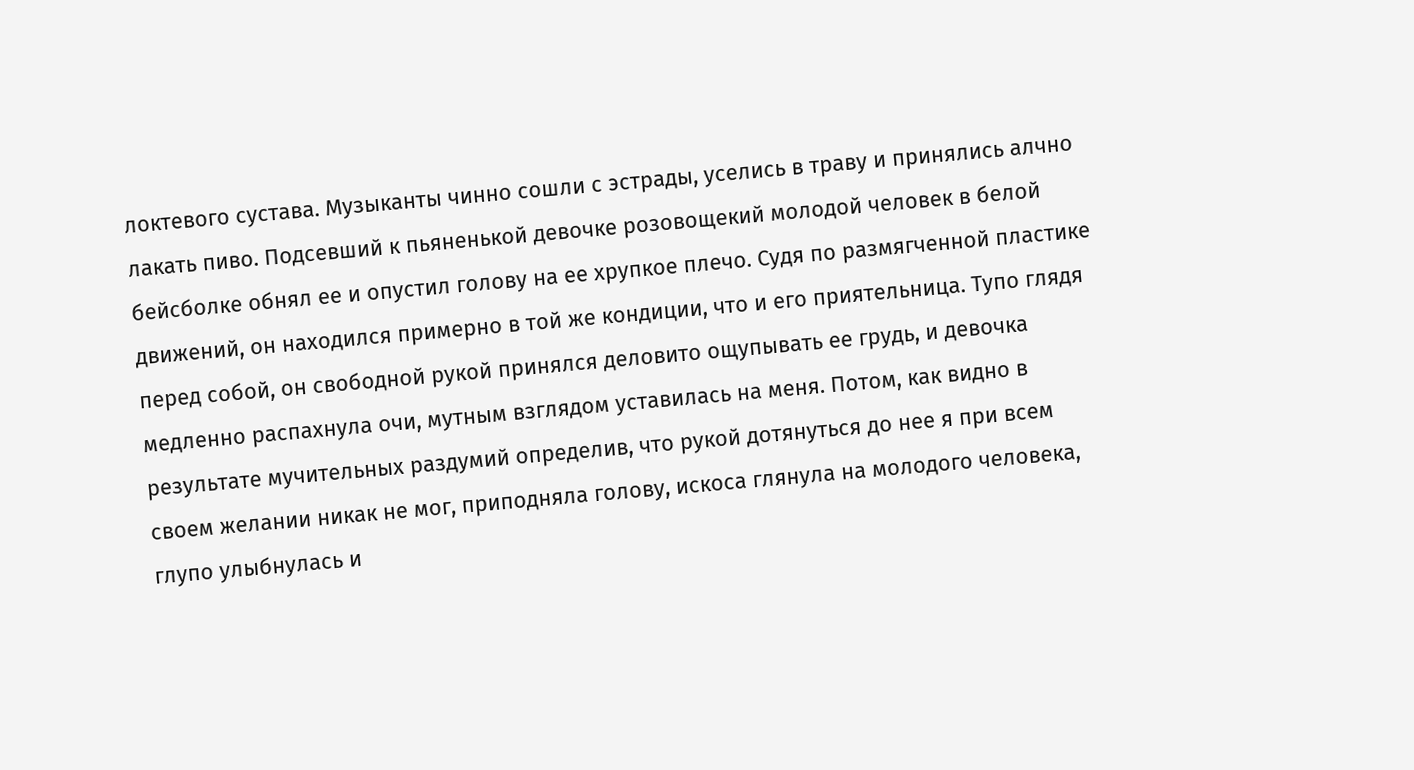локтевого сустава. Музыканты чинно сошли с эстрады, уселись в траву и принялись алчно лакать пиво. Подсевший к пьяненькой девочке розовощекий молодой человек в белой бейсболке обнял ее и опустил голову на ее хрупкое плечо. Судя по размягченной пластике движений, он находился примерно в той же кондиции, что и его приятельница. Тупо глядя перед собой, он свободной рукой принялся деловито ощупывать ее грудь, и девочка медленно распахнула очи, мутным взглядом уставилась на меня. Потом, как видно в результате мучительных раздумий определив, что рукой дотянуться до нее я при всем своем желании никак не мог, приподняла голову, искоса глянула на молодого человека, глупо улыбнулась и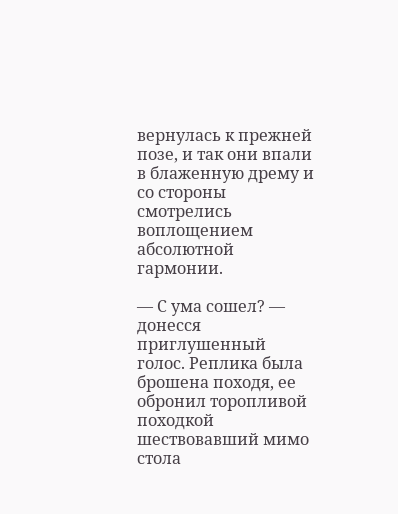вернулась к прежней позе, и так они впали в блаженную дрему и со стороны смотрелись воплощением абсолютной гармонии.

— С ума сошел? — донесся приглушенный голос. Реплика была брошена походя, ее обронил торопливой походкой шествовавший мимо стола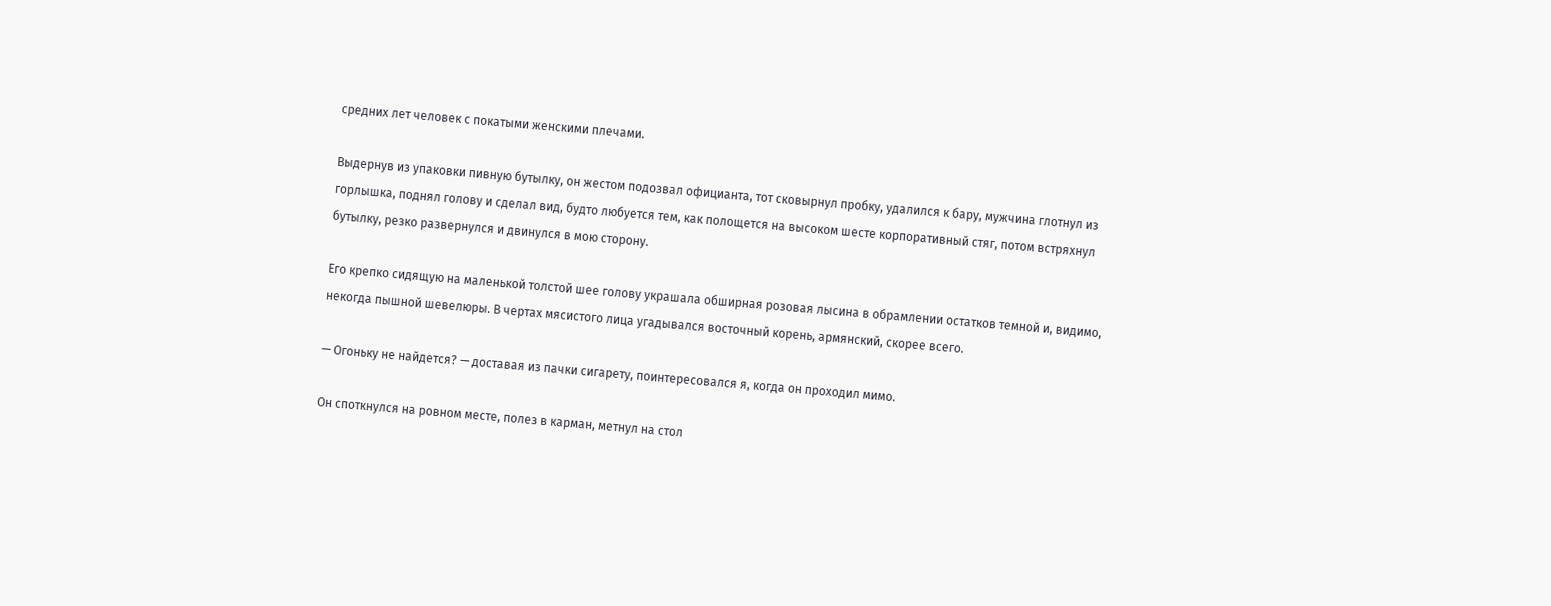средних лет человек с покатыми женскими плечами.

Выдернув из упаковки пивную бутылку, он жестом подозвал официанта, тот сковырнул пробку, удалился к бару, мужчина глотнул из горлышка, поднял голову и сделал вид, будто любуется тем, как полощется на высоком шесте корпоративный стяг, потом встряхнул бутылку, резко развернулся и двинулся в мою сторону.

Его крепко сидящую на маленькой толстой шее голову украшала обширная розовая лысина в обрамлении остатков темной и, видимо, некогда пышной шевелюры. В чертах мясистого лица угадывался восточный корень, армянский, скорее всего.

— Огоньку не найдется? — доставая из пачки сигарету, поинтересовался я, когда он проходил мимо.

Он споткнулся на ровном месте, полез в карман, метнул на стол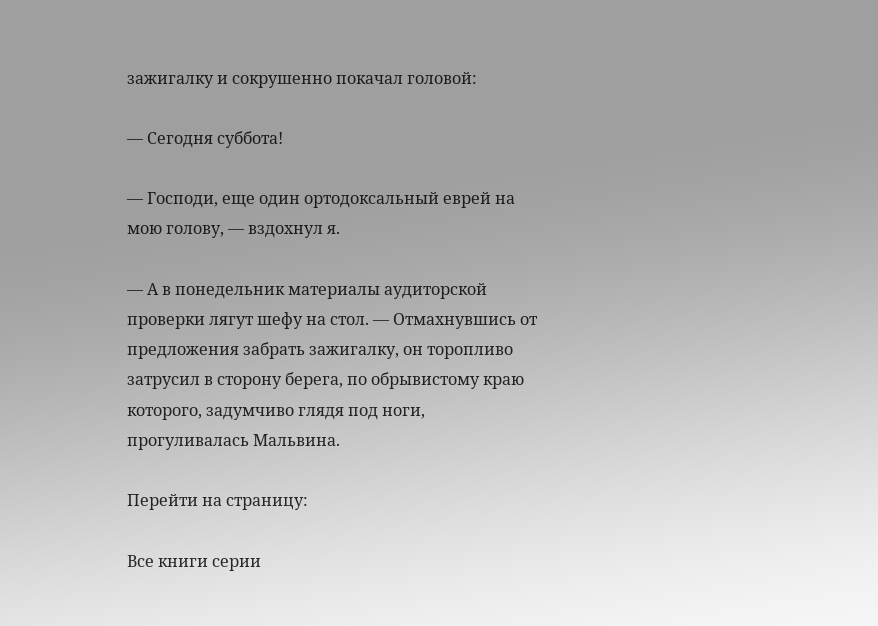зажигалку и сокрушенно покачал головой:

— Сегодня суббота!

— Господи, еще один ортодоксальный еврей на мою голову, — вздохнул я.

— А в понедельник материалы аудиторской проверки лягут шефу на стол. — Отмахнувшись от предложения забрать зажигалку, он торопливо затрусил в сторону берега, по обрывистому краю которого, задумчиво глядя под ноги, прогуливалась Мальвина.

Перейти на страницу:

Все книги серии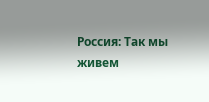Россия: Так мы живем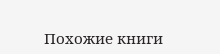Похожие книги